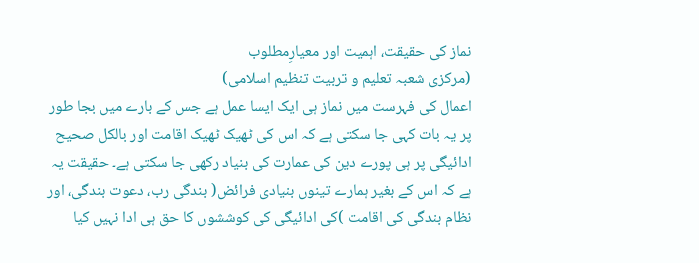نماز کی حقیقت، اہمیت اور معیارِمطلوب
(مرکزی شعبہ تعلیم و تربیت تنظیم اسلامی)
اعمال کی فہرست میں نماز ہی ایک ایسا عمل ہے جس کے بارے میں بجا طور پر یہ بات کہی جا سکتی ہے کہ اس کی ٹھیک ٹھیک اقامت اور بالکل صحیح ادائیگی پر ہی پورے دین کی عمارت کی بنیاد رکھی جا سکتی ہے۔ حقیقت یہ ہے کہ اس کے بغیر ہمارے تینوں بنیادی فرائض( بندگی رب، دعوت بندگی، اور نظام بندگی کی اقامت )کی ادائیگی کی کوششوں کا حق ہی ادا نہیں کیا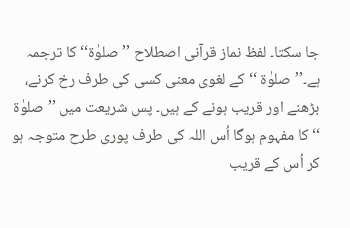جا سکتا۔ لفظ نماز قرآنی اصطلاح ’’صلوٰۃ‘‘ کا ترجمہ ہے۔’’صلوٰۃ ‘‘کے لغوی معنی کسی کی طرف رخ کرنے، بڑھنے اور قریب ہونے کے ہیں۔ پس شریعت میں ’’صلوٰۃ ‘‘ کا مفہوم ہوگا اُس اللہ کی طرف پوری طرح متوجہ ہو کر اُس کے قریب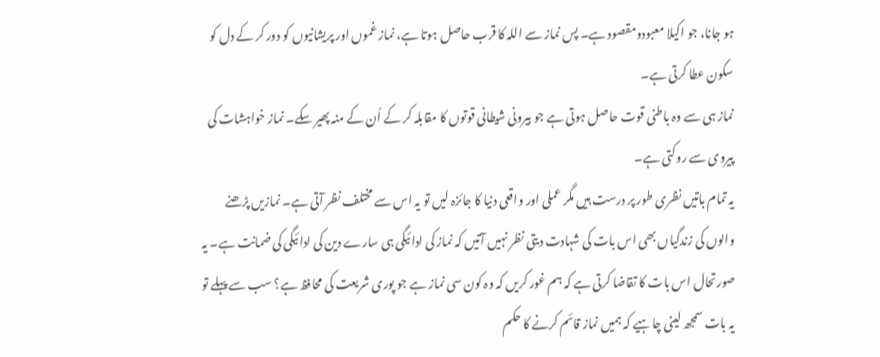ہو جانا، جو اکیلا معبودومقصود ہے۔ پس نماز سے اللہ کا قرب حاصل ہوتا ہے، نماز غموں اور پریشانیوں کو دور کر کے دل کو سکون عطا کرتی ہے۔
نماز ہی سے وہ باطنی قوت حاصل ہوتی ہے جو بیرونی شیطانی قوتوں کا مقابلہ کر کے اُن کے منہ پھیر سکے۔ نماز خواہشات کی پیروی سے روکتی ہے۔
یہ تمام باتیں نظری طور پر درست ہیں مگر عملی اور واقعی دنیا کا جائزہ لیں تو یہ اس سے مختلف نظر آتی ہے۔ نمازیں پڑھنے والوں کی زندگیاں بھی اس بات کی شہادت دیتی نظر نہیں آتیں کہ نماز کی ادائیگی ہی سارے دین کی ادائیگی کی ضمانت ہے۔ یہ صورتحال اس بات کا تقاضا کرتی ہے کہ ہم غور کریں کہ وہ کون سی نماز ہے جو پوری شریعت کی محافظ ہے؟ سب سے پہلے تو یہ بات سمجھ لینی چاہیے کہ ہمیں نماز قائم کرنے کا حکم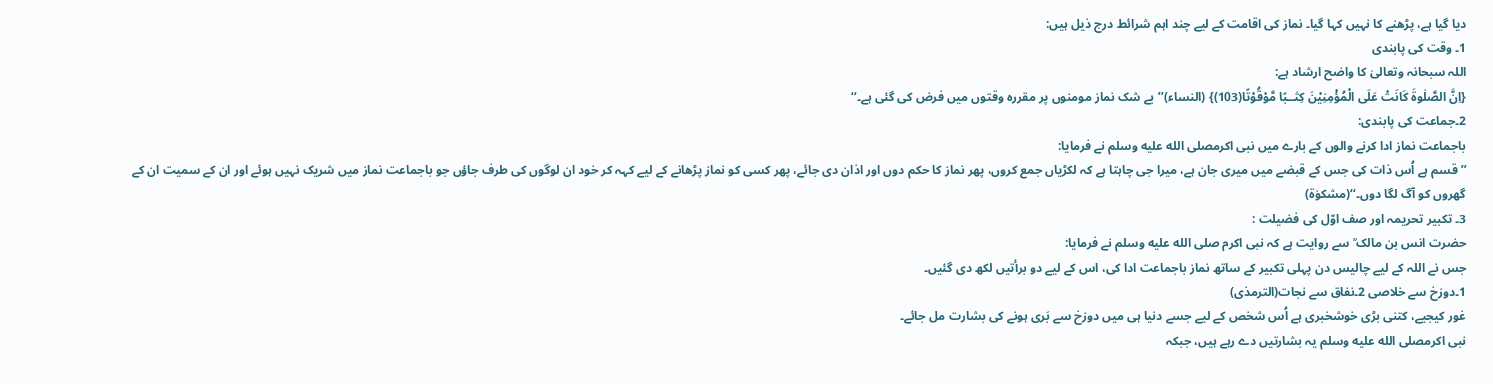دیا گیا ہے، پڑھنے کا نہیں کہا گیا۔ نماز کی اقامت کے لیے چند اہم شرائط درج ذیل ہیں:
1۔ وقت کی پابندی
اللہ سبحانہ وتعالیٰ کا واضح ارشاد ہے:
{اِنَّ الصَّلٰوۃَ کَانَتْ عَلَی الْمُؤْمِنِیْنَ کِتٰــبًا مَّوْقُوْتًا(103)} (النساء)’’بے شک نماز مومنوں پر مقررہ وقتوں میں فرض کی گئی ہے۔‘‘
2۔جماعت کی پابندی:
باجماعت نماز ادا کرنے والوں کے بارے میں نبی اکرمصلى الله عليه وسلم نے فرمایا:
’’قسم ہے اُس ذات کی جس کے قبضے میں میری جان ہے، میرا جی چاہتا ہے کہ لکڑیاں جمع کروں، پھر نماز کا حکم دوں اور اذان دی جائے، پھر کسی کو نماز پڑھانے کے لیے کہہ کر خود ان لوگوں کی طرف جاؤں جو باجماعت نماز میں شریک نہیں ہوئے اور ان کے سمیت ان کے گھروں کو آگ لگا دوں۔‘‘(مشکوٰۃ)
3۔ تکبیر تحریمہ اور صف اوّل کی فضیلت :
حضرت انس بن مالک ؒ سے روایت ہے کہ نبی اکرم صلى الله عليه وسلم نے فرمایا:
جس نے اللہ کے لیے چالیس دن پہلی تکبیر کے ساتھ نماز باجماعت ادا کی، اس کے لیے دو برأتیں لکھ دی گئیں۔
1۔دوزخ سے خلاصی 2۔نفاق سے نجات(الترمذی)
غور کیجیے، کتنی بڑی خوشخبری ہے اُس شخص کے لیے جسے دنیا ہی میں دوزخ سے بَری ہونے کی بشارت مل جائے۔
نبی اکرمصلى الله عليه وسلم یہ بشارتیں دے رہے ہیں، جبکہ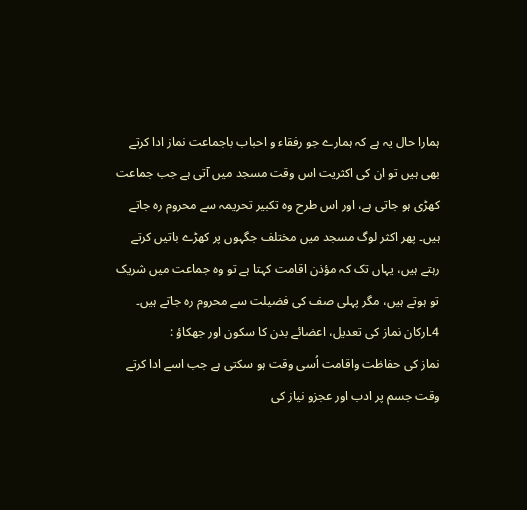ہمارا حال یہ ہے کہ ہمارے جو رفقاء و احباب باجماعت نماز ادا کرتے بھی ہیں تو ان کی اکثریت اس وقت مسجد میں آتی ہے جب جماعت کھڑی ہو جاتی ہے، اور اس طرح وہ تکبیر تحریمہ سے محروم رہ جاتے ہیں۔ پھر اکثر لوگ مسجد میں مختلف جگہوں پر کھڑے باتیں کرتے رہتے ہیں، یہاں تک کہ مؤذن اقامت کہتا ہے تو وہ جماعت میں شریک تو ہوتے ہیں، مگر پہلی صف کی فضیلت سے محروم رہ جاتے ہیں۔
4۔ارکان نماز کی تعدیل، اعضائے بدن کا سکون اور جھکاؤ :
نماز کی حفاظت واقامت اُسی وقت ہو سکتی ہے جب اسے ادا کرتے وقت جسم پر ادب اور عجزو نیاز کی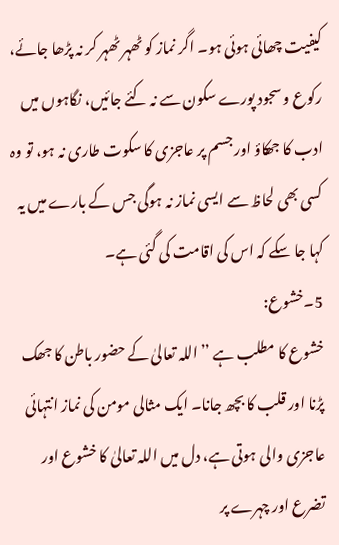کیفیت چھائی ہوئی ہو۔ اگر نماز کو ٹھہر ٹھہر کر نہ پڑھا جائے، رکوع و سجود پورے سکون سے نہ کئے جائیں، نگاہوں میں ادب کا جھکاؤ اور جسم پر عاجزی کا سکوت طاری نہ ہو، تو وہ کسی بھی لحاظ سے ایسی نماز نہ ہوگی جس کے بارے میں یہ کہا جا سکے کہ اس کی اقامت کی گئی ہے۔
5۔خشوع:
خشوع کا مطلب ہے ’’اللہ تعالیٰ کے حضور باطن کا جھک پڑنا اور قلب کا بچھ جانا۔ ایک مثالی مومن کی نماز انتہائی عاجزی والی ہوتی ہے، دل میں اللہ تعالیٰ کا خشوع اور تضرع اور چہرے پر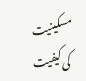مسکینیت کی کیفیت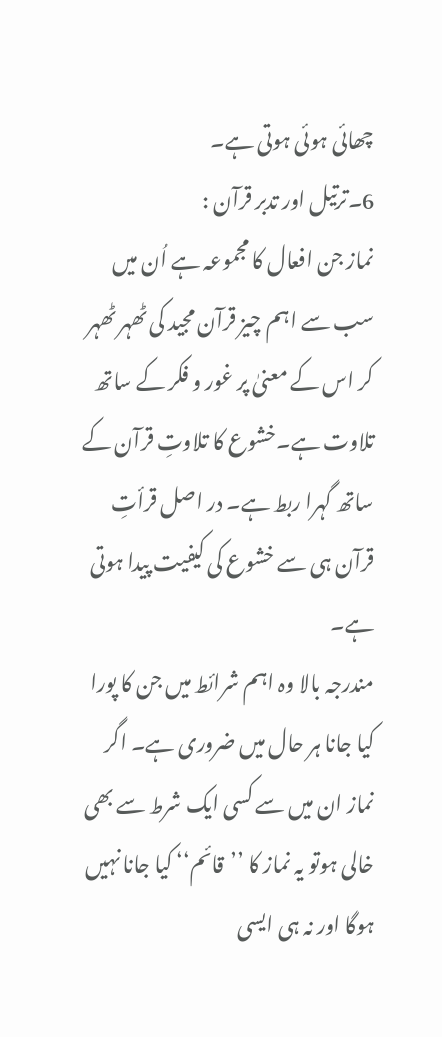چھائی ہوئی ہوتی ہے۔
6۔ترتیل اور تدبر قرآن :
نماز جن افعال کا مجموعہ ہے اُن میں سب سے اہم چیز قرآن مجید کی ٹھہر ٹھہر کر اس کے معنیٰ پر غور و فکر کے ساتھ تلاوت ہے۔خشوع کا تلاوتِ قرآن کے ساتھ گہرا ربط ہے۔ در اصل قرأتِ قرآن ہی سے خشوع کی کیفیت پیدا ہوتی ہے۔
مندرجہ بالا وہ اہم شرائط میں جن کا پورا کیا جانا ہر حال میں ضروری ہے۔ اگر نماز ان میں سے کسی ایک شرط سے بھی خالی ہوتو یہ نماز کا ’’قائم‘‘ کیا جانا نہیں ہوگا اور نہ ہی ایسی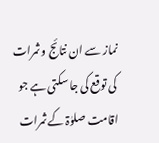نماز سے ان نتائج و ثمرات کی توقع کی جا سکتی ہے جو اقامت صلوٰۃ کے ثمرات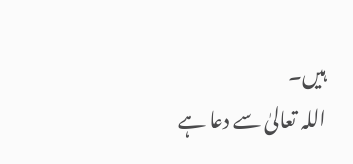ہیں۔
اللہ تعالیٰ سے دعا ہے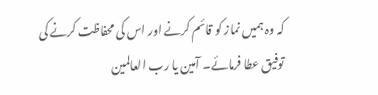کہ وہ ہمیں نماز کو قائم کرنے اور اس کی محفاظت کرنے کی توفیق عطا فرمائے۔ آمین یا رب العالمین